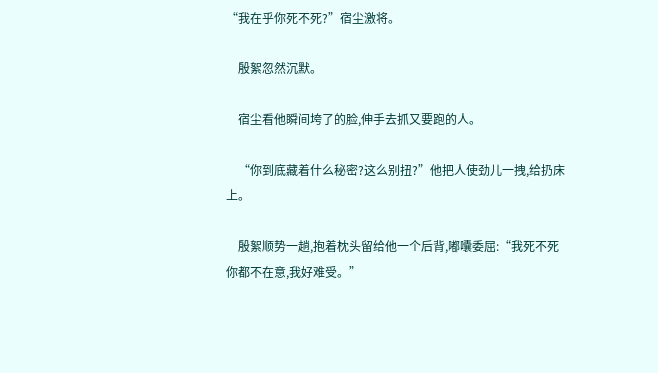“我在乎你死不死?”宿尘激将。

    殷絮忽然沉默。

    宿尘看他瞬间垮了的脸,伸手去抓又要跑的人。

    “你到底藏着什么秘密?这么别扭?”他把人使劲儿一拽,给扔床上。

    殷絮顺势一趟,抱着枕头留给他一个后背,嘟囔委屈:“我死不死你都不在意,我好难受。”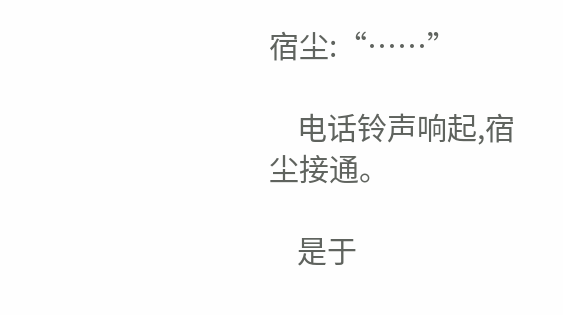宿尘:“……”

    电话铃声响起,宿尘接通。

    是于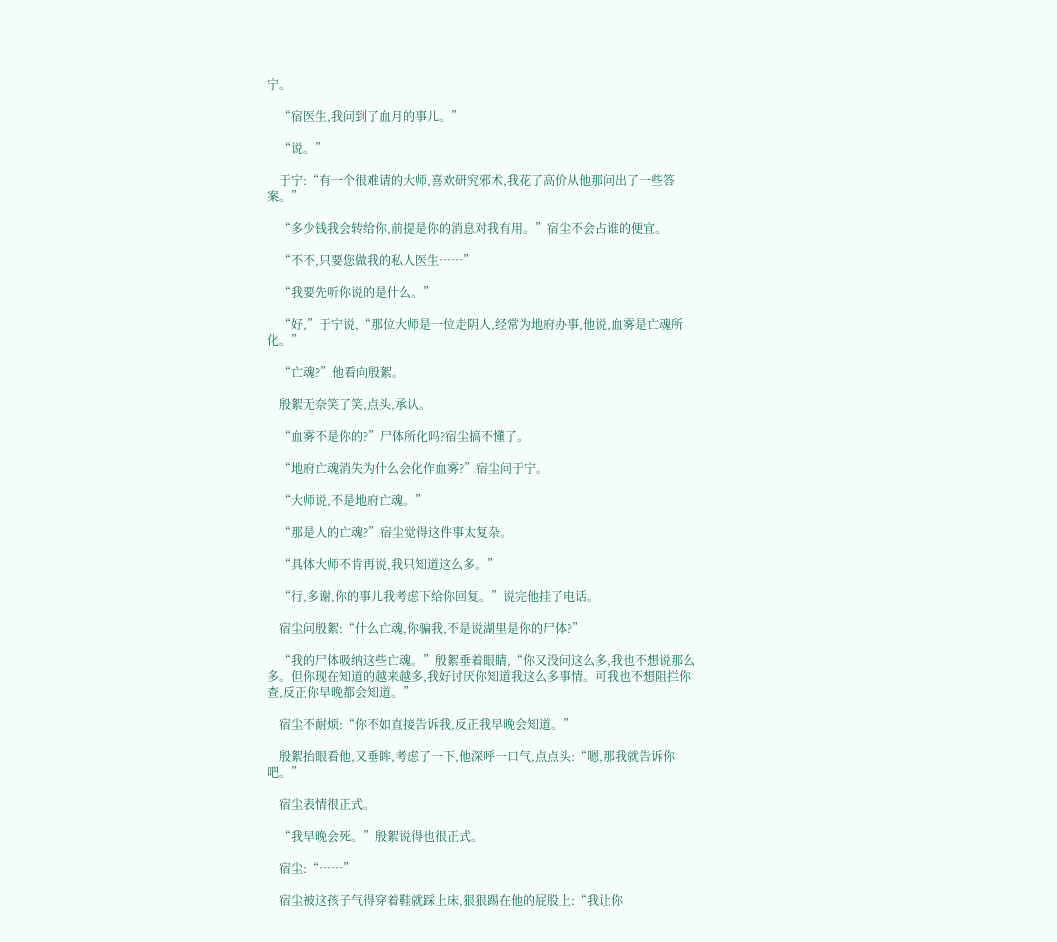宁。

    “宿医生,我问到了血月的事儿。”

    “说。”

    于宁:“有一个很难请的大师,喜欢研究邪术,我花了高价从他那问出了一些答案。”

    “多少钱我会转给你,前提是你的消息对我有用。”宿尘不会占谁的便宜。

    “不不,只要您做我的私人医生……”

    “我要先听你说的是什么。”

    “好,”于宁说,“那位大师是一位走阴人,经常为地府办事,他说,血雾是亡魂所化。”

    “亡魂?”他看向殷絮。

    殷絮无奈笑了笑,点头,承认。

    “血雾不是你的?”尸体所化吗?宿尘搞不懂了。

    “地府亡魂消失为什么会化作血雾?”宿尘问于宁。

    “大师说,不是地府亡魂。”

    “那是人的亡魂?”宿尘觉得这件事太复杂。

    “具体大师不肯再说,我只知道这么多。”

    “行,多谢,你的事儿我考虑下给你回复。”说完他挂了电话。

    宿尘问殷絮:“什么亡魂,你骗我,不是说湖里是你的尸体?”

    “我的尸体吸纳这些亡魂。”殷絮垂着眼睛,“你又没问这么多,我也不想说那么多。但你现在知道的越来越多,我好讨厌你知道我这么多事情。可我也不想阻拦你查,反正你早晚都会知道。”

    宿尘不耐烦:“你不如直接告诉我,反正我早晚会知道。”

    殷絮抬眼看他,又垂眸,考虑了一下,他深呼一口气,点点头:“嗯,那我就告诉你吧。”

    宿尘表情很正式。

    “我早晚会死。”殷絮说得也很正式。

    宿尘:“……”

    宿尘被这孩子气得穿着鞋就踩上床,狠狠踢在他的屁股上:“我让你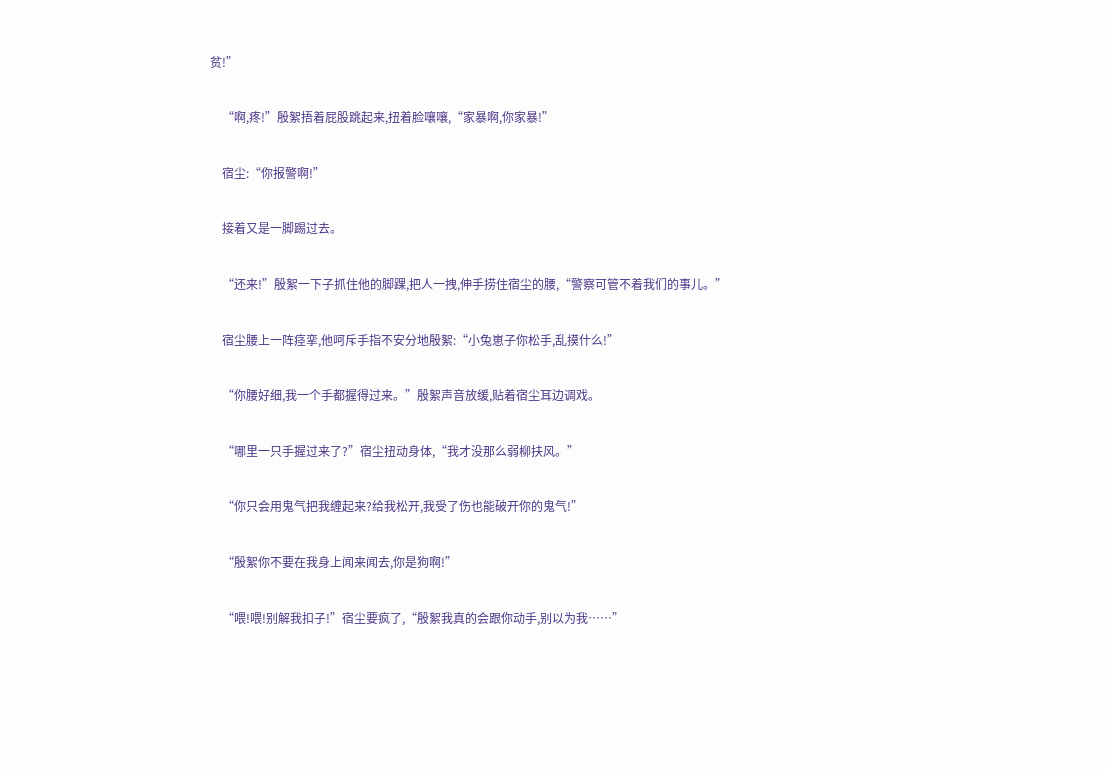贫!”

    “啊,疼!”殷絮捂着屁股跳起来,扭着脸嚷嚷,“家暴啊,你家暴!”

    宿尘:“你报警啊!”

    接着又是一脚踢过去。

    “还来!”殷絮一下子抓住他的脚踝,把人一拽,伸手捞住宿尘的腰,“警察可管不着我们的事儿。”

    宿尘腰上一阵痉挛,他呵斥手指不安分地殷絮:“小兔崽子你松手,乱摸什么!”

    “你腰好细,我一个手都握得过来。”殷絮声音放缓,贴着宿尘耳边调戏。

    “哪里一只手握过来了?”宿尘扭动身体,“我才没那么弱柳扶风。”

    “你只会用鬼气把我缠起来?给我松开,我受了伤也能破开你的鬼气!”

    “殷絮你不要在我身上闻来闻去,你是狗啊!”

    “喂!喂!别解我扣子!”宿尘要疯了,“殷絮我真的会跟你动手,别以为我……”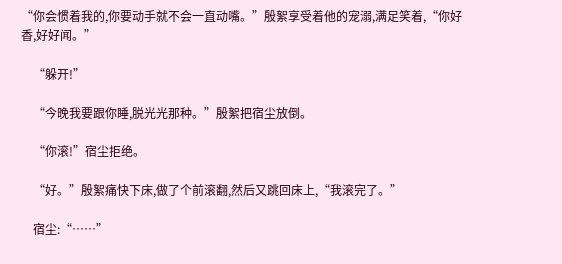“你会惯着我的,你要动手就不会一直动嘴。”殷絮享受着他的宠溺,满足笑着,“你好香,好好闻。”

    “躲开!”

    “今晚我要跟你睡,脱光光那种。”殷絮把宿尘放倒。

    “你滚!”宿尘拒绝。

    “好。”殷絮痛快下床,做了个前滚翻,然后又跳回床上,“我滚完了。”

    宿尘:“……”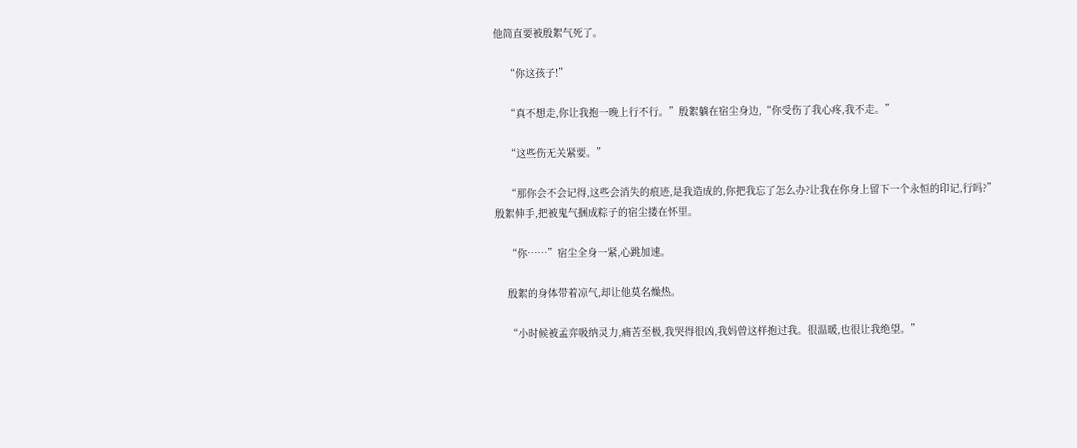他简直要被殷絮气死了。

    “你这孩子!”

    “真不想走,你让我抱一晚上行不行。”殷絮躺在宿尘身边,“你受伤了我心疼,我不走。”

    “这些伤无关紧要。”

    “那你会不会记得,这些会消失的痕迹,是我造成的,你把我忘了怎么办?让我在你身上留下一个永恒的印记,行吗?”殷絮伸手,把被鬼气捆成粽子的宿尘搂在怀里。

    “你……”宿尘全身一紧,心跳加速。

    殷絮的身体带着凉气,却让他莫名燥热。

    “小时候被孟弈吸纳灵力,痛苦至极,我哭得很凶,我妈曾这样抱过我。很温暖,也很让我绝望。”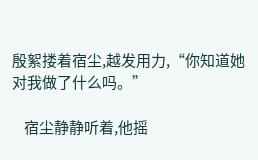殷絮搂着宿尘,越发用力,“你知道她对我做了什么吗。”

    宿尘静静听着,他摇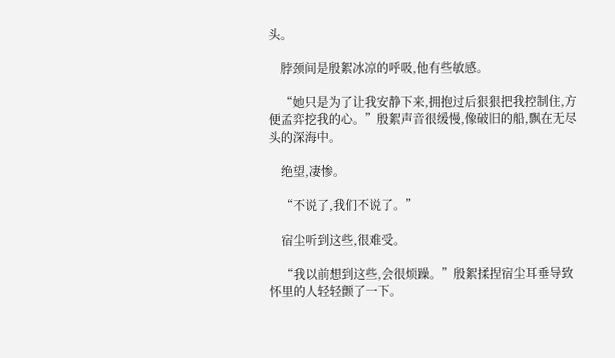头。

    脖颈间是殷絮冰凉的呼吸,他有些敏感。

    “她只是为了让我安静下来,拥抱过后狠狠把我控制住,方便孟弈挖我的心。”殷絮声音很缓慢,像破旧的船,飘在无尽头的深海中。

    绝望,凄惨。

    “不说了,我们不说了。”

    宿尘听到这些,很难受。

    “我以前想到这些,会很烦躁。”殷絮揉捏宿尘耳垂导致怀里的人轻轻颤了一下。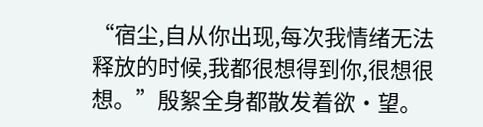“宿尘,自从你出现,每次我情绪无法释放的时候,我都很想得到你,很想很想。”殷絮全身都散发着欲·望。